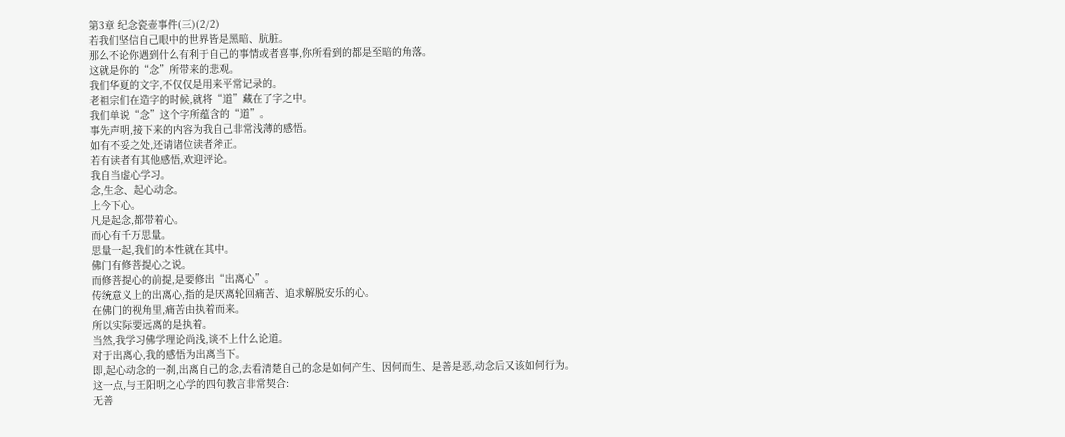第3章 纪念瓷壶事件(三)(2/2)
若我们坚信自己眼中的世界皆是黑暗、肮脏。
那么不论你遇到什么有利于自己的事情或者喜事,你所看到的都是至暗的角落。
这就是你的“念”所带来的悲观。
我们华夏的文字,不仅仅是用来平常记录的。
老祖宗们在造字的时候,就将“道”藏在了字之中。
我们单说“念”这个字所蕴含的“道”。
事先声明,接下来的内容为我自己非常浅薄的感悟。
如有不妥之处,还请诸位读者斧正。
若有读者有其他感悟,欢迎评论。
我自当虚心学习。
念,生念、起心动念。
上今下心。
凡是起念,都带着心。
而心有千万思量。
思量一起,我们的本性就在其中。
佛门有修菩提心之说。
而修菩提心的前提,是要修出“出离心”。
传统意义上的出离心,指的是厌离轮回痛苦、追求解脱安乐的心。
在佛门的视角里,痛苦由执着而来。
所以实际要远离的是执着。
当然,我学习佛学理论尚浅,谈不上什么论道。
对于出离心,我的感悟为出离当下。
即,起心动念的一刹,出离自己的念,去看清楚自己的念是如何产生、因何而生、是善是恶,动念后又该如何行为。
这一点,与王阳明之心学的四句教言非常契合:
无善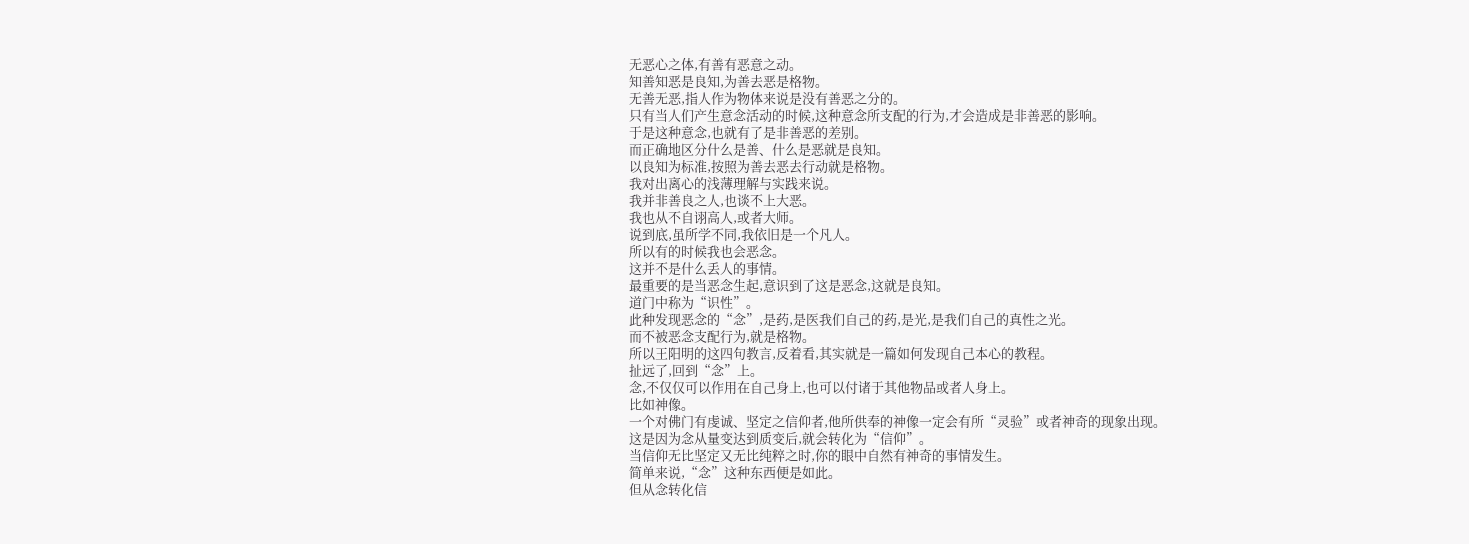无恶心之体,有善有恶意之动。
知善知恶是良知,为善去恶是格物。
无善无恶,指人作为物体来说是没有善恶之分的。
只有当人们产生意念活动的时候,这种意念所支配的行为,才会造成是非善恶的影响。
于是这种意念,也就有了是非善恶的差别。
而正确地区分什么是善、什么是恶就是良知。
以良知为标准,按照为善去恶去行动就是格物。
我对出离心的浅薄理解与实践来说。
我并非善良之人,也谈不上大恶。
我也从不自诩高人,或者大师。
说到底,虽所学不同,我依旧是一个凡人。
所以有的时候我也会恶念。
这并不是什么丢人的事情。
最重要的是当恶念生起,意识到了这是恶念,这就是良知。
道门中称为“识性”。
此种发现恶念的“念”,是药,是医我们自己的药,是光,是我们自己的真性之光。
而不被恶念支配行为,就是格物。
所以王阳明的这四句教言,反着看,其实就是一篇如何发现自己本心的教程。
扯远了,回到“念”上。
念,不仅仅可以作用在自己身上,也可以付诸于其他物品或者人身上。
比如神像。
一个对佛门有虔诚、坚定之信仰者,他所供奉的神像一定会有所“灵验”或者神奇的现象出现。
这是因为念从量变达到质变后,就会转化为“信仰”。
当信仰无比坚定又无比纯粹之时,你的眼中自然有神奇的事情发生。
简单来说,“念”这种东西便是如此。
但从念转化信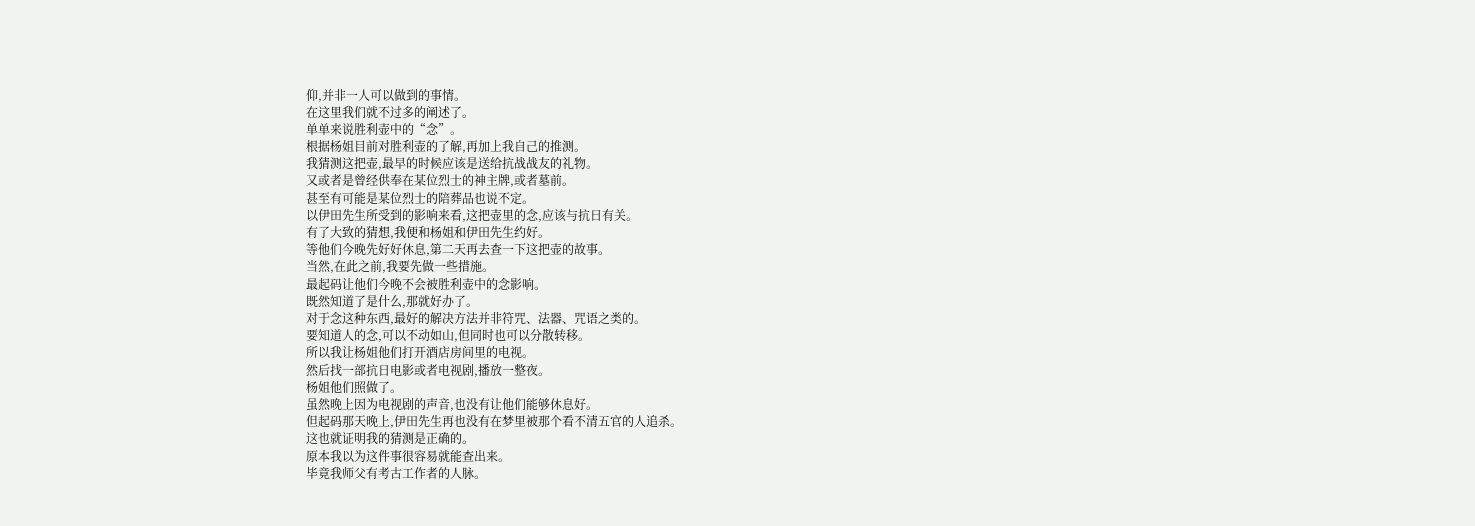仰,并非一人可以做到的事情。
在这里我们就不过多的阐述了。
单单来说胜利壶中的“念”。
根据杨姐目前对胜利壶的了解,再加上我自己的推测。
我猜测这把壶,最早的时候应该是送给抗战战友的礼物。
又或者是曾经供奉在某位烈士的神主牌,或者墓前。
甚至有可能是某位烈士的陪葬品也说不定。
以伊田先生所受到的影响来看,这把壶里的念,应该与抗日有关。
有了大致的猜想,我便和杨姐和伊田先生约好。
等他们今晚先好好休息,第二天再去查一下这把壶的故事。
当然,在此之前,我要先做一些措施。
最起码让他们今晚不会被胜利壶中的念影响。
既然知道了是什么,那就好办了。
对于念这种东西,最好的解决方法并非符咒、法器、咒语之类的。
要知道人的念,可以不动如山,但同时也可以分散转移。
所以我让杨姐他们打开酒店房间里的电视。
然后找一部抗日电影或者电视剧,播放一整夜。
杨姐他们照做了。
虽然晚上因为电视剧的声音,也没有让他们能够休息好。
但起码那天晚上,伊田先生再也没有在梦里被那个看不清五官的人追杀。
这也就证明我的猜测是正确的。
原本我以为这件事很容易就能查出来。
毕竟我师父有考古工作者的人脉。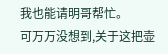我也能请明哥帮忙。
可万万没想到,关于这把壶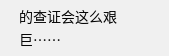的查证会这么艰巨……